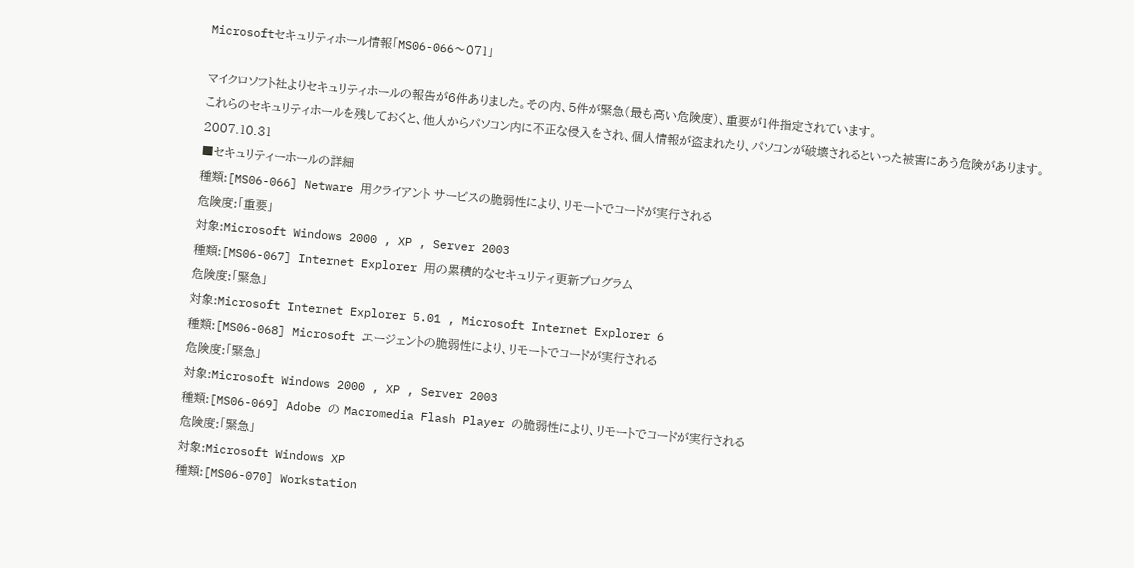Microsoftセキュリティホール情報「MS06-066〜071」

マイクロソフト社よりセキュリティホールの報告が6件ありました。その内、5件が緊急(最も高い危険度)、重要が1件指定されています。
これらのセキュリティホールを残しておくと、他人からパソコン内に不正な侵入をされ、個人情報が盗まれたり、パソコンが破壊されるといった被害にあう危険があります。
2007.10.31
■セキュリティーホールの詳細
種類:[MS06-066] Netware 用クライアント サービスの脆弱性により、リモートでコードが実行される
危険度:「重要」
対象:Microsoft Windows 2000 , XP , Server 2003
種類:[MS06-067] Internet Explorer 用の累積的なセキュリティ更新プログラム
危険度:「緊急」
対象:Microsoft Internet Explorer 5.01 , Microsoft Internet Explorer 6
種類:[MS06-068] Microsoft エージェントの脆弱性により、リモートでコードが実行される
危険度:「緊急」
対象:Microsoft Windows 2000 , XP , Server 2003
種類:[MS06-069] Adobe の Macromedia Flash Player の脆弱性により、リモートでコードが実行される
危険度:「緊急」
対象:Microsoft Windows XP
種類:[MS06-070] Workstation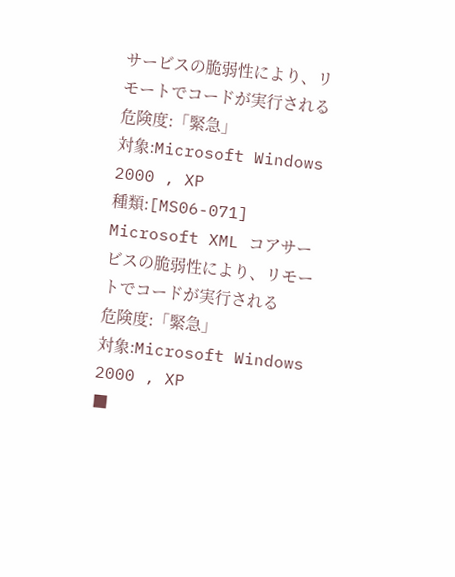サービスの脆弱性により、リモートでコードが実行される
危険度:「緊急」
対象:Microsoft Windows 2000 , XP
種類:[MS06-071] Microsoft XML コアサービスの脆弱性により、リモートでコードが実行される
危険度:「緊急」
対象:Microsoft Windows 2000 , XP
■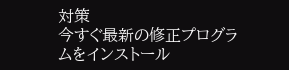対策
今すぐ最新の修正プログラムをインストール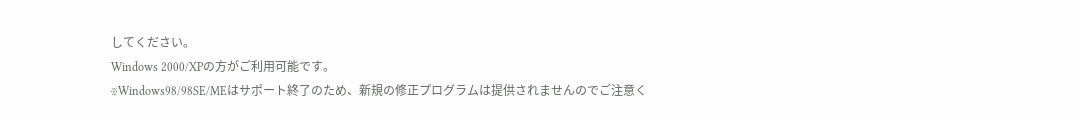してください。
Windows 2000/XPの方がご利用可能です。
※Windows98/98SE/MEはサポート終了のため、新規の修正プログラムは提供されませんのでご注意く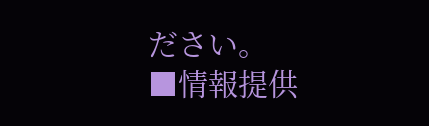ださい。
■情報提供